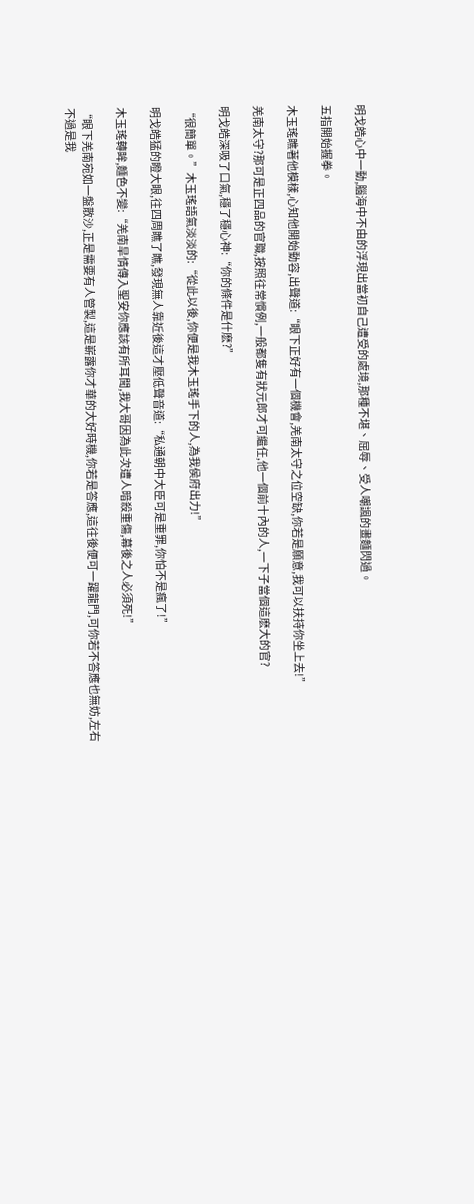明戈皓心中一動,腦海中不由的浮現出當初自己遭受的處境,那種不堪、屈辱、受人嘲諷的畫麵閃過。

五指開始握拳。

木玉瑤瞧著他模樣,心知他開始動容,出聲道:“眼下正好有一個機會,羌南太守之位空缺,你若是願意,我可以扶持你坐上去!”

羌南太守?那可是正四品的官職,按照往常慣例,一般都隻有狀元郎才可繼任,他一個前十內的人,一下子當個這麽大的官?

明戈皓深吸了口氣,穩了穩心神:“你的條件是什麽?”

“很簡單。”木玉瑤語氣淡淡的:“從此以後,你便是我木玉瑤手下的人,為我侯府出力!”

明戈皓猛的瞪大眼,往四周瞧了瞧,發現無人靠近後這才壓低聲音道:“私通朝中大臣可是重罪,你怕不是瘋了!”

木玉瑤轉眸,麵色不變:“羌南旱情傳入聖安你應該有所耳聞,我大哥因為此次遭人暗殺重傷,幕後之人必須死!”

“眼下羌南宛如一盤散沙,正是需要有人管製,這是嶄露你才華的大好時機,你若是答應,這往後便可一躍龍門,可你若不答應也無妨,左右不過是我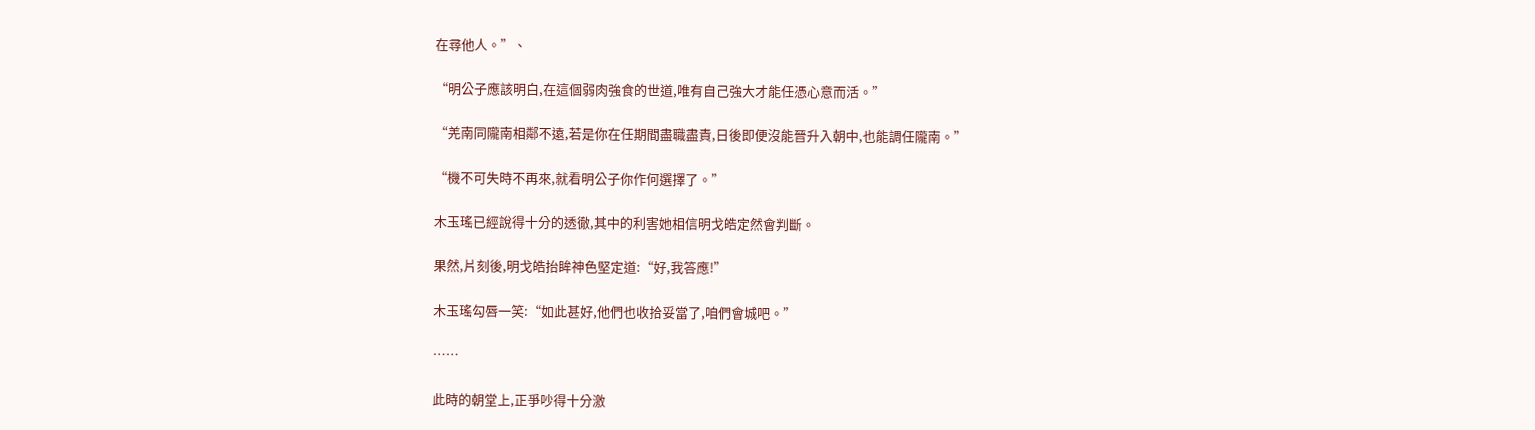在尋他人。”、

“明公子應該明白,在這個弱肉強食的世道,唯有自己強大才能任憑心意而活。”

“羌南同隴南相鄰不遠,若是你在任期間盡職盡責,日後即便沒能晉升入朝中,也能調任隴南。”

“機不可失時不再來,就看明公子你作何選擇了。”

木玉瑤已經說得十分的透徹,其中的利害她相信明戈皓定然會判斷。

果然,片刻後,明戈皓抬眸神色堅定道:“好,我答應!”

木玉瑤勾唇一笑:“如此甚好,他們也收拾妥當了,咱們會城吧。”

……

此時的朝堂上,正爭吵得十分激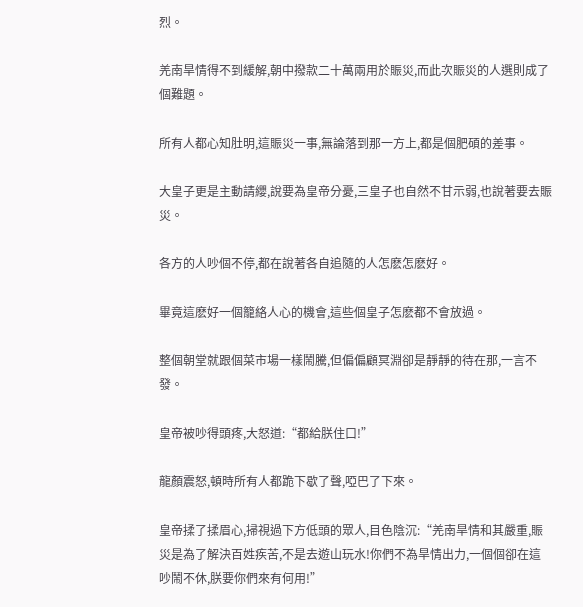烈。

羌南旱情得不到緩解,朝中撥款二十萬兩用於賑災,而此次賑災的人選則成了個難題。

所有人都心知肚明,這賑災一事,無論落到那一方上,都是個肥碩的差事。

大皇子更是主動請纓,說要為皇帝分憂,三皇子也自然不甘示弱,也說著要去賑災。

各方的人吵個不停,都在說著各自追隨的人怎麽怎麽好。

畢竟這麽好一個籠絡人心的機會,這些個皇子怎麽都不會放過。

整個朝堂就跟個菜市場一樣鬧騰,但偏偏顧冥淵卻是靜靜的待在那,一言不發。

皇帝被吵得頭疼,大怒道:“都給朕住口!”

龍顏震怒,頓時所有人都跪下歇了聲,啞巴了下來。

皇帝揉了揉眉心,掃視過下方低頭的眾人,目色陰沉:“羌南旱情和其嚴重,賑災是為了解決百姓疾苦,不是去遊山玩水!你們不為旱情出力,一個個卻在這吵鬧不休,朕要你們來有何用!”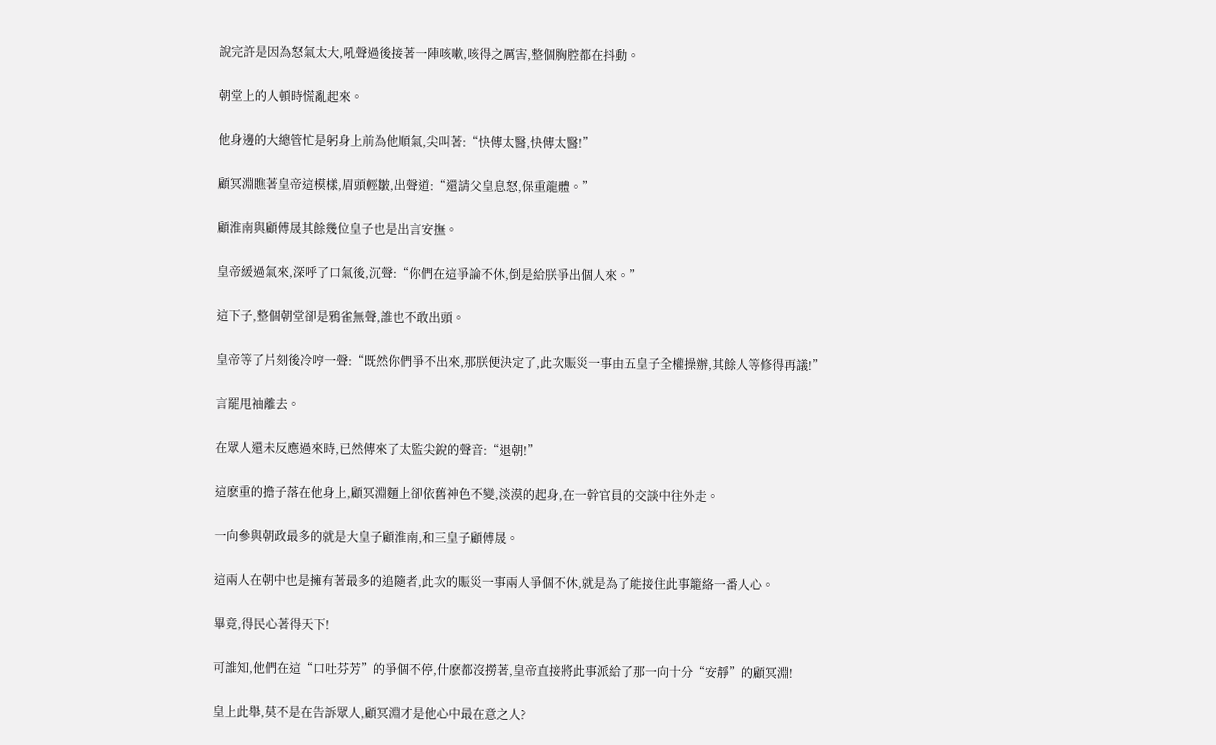說完許是因為怒氣太大,吼聲過後接著一陣咳嗽,咳得之厲害,整個胸腔都在抖動。

朝堂上的人頓時慌亂起來。

他身邊的大總管忙是躬身上前為他順氣,尖叫著:“快傳太醫,快傳太醫!”

顧冥淵瞧著皇帝這模樣,眉頭輕皺,出聲道:“還請父皇息怒,保重龍體。”

顧淮南與顧傅晟其餘幾位皇子也是出言安撫。

皇帝緩過氣來,深呼了口氣後,沉聲:“你們在這爭論不休,倒是給朕爭出個人來。”

這下子,整個朝堂卻是鴉雀無聲,誰也不敢出頭。

皇帝等了片刻後冷哼一聲:“既然你們爭不出來,那朕便決定了,此次賑災一事由五皇子全權操辦,其餘人等修得再議!”

言罷甩袖離去。

在眾人還未反應過來時,已然傳來了太監尖銳的聲音:“退朝!”

這麽重的擔子落在他身上,顧冥淵麵上卻依舊神色不變,淡漠的起身,在一幹官員的交談中往外走。

一向參與朝政最多的就是大皇子顧淮南,和三皇子顧傅晟。

這兩人在朝中也是擁有著最多的追隨者,此次的賑災一事兩人爭個不休,就是為了能接住此事籠絡一番人心。

畢竟,得民心著得天下!

可誰知,他們在這“口吐芬芳”的爭個不停,什麽都沒撈著,皇帝直接將此事派給了那一向十分“安靜”的顧冥淵!

皇上此舉,莫不是在告訴眾人,顧冥淵才是他心中最在意之人?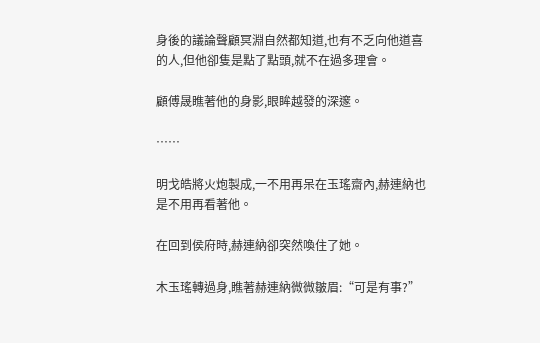身後的議論聲顧冥淵自然都知道,也有不乏向他道喜的人,但他卻隻是點了點頭,就不在過多理會。

顧傅晟瞧著他的身影,眼眸越發的深邃。

……

明戈皓將火炮製成,一不用再呆在玉瑤齋內,赫連納也是不用再看著他。

在回到侯府時,赫連納卻突然喚住了她。

木玉瑤轉過身,瞧著赫連納微微皺眉:“可是有事?”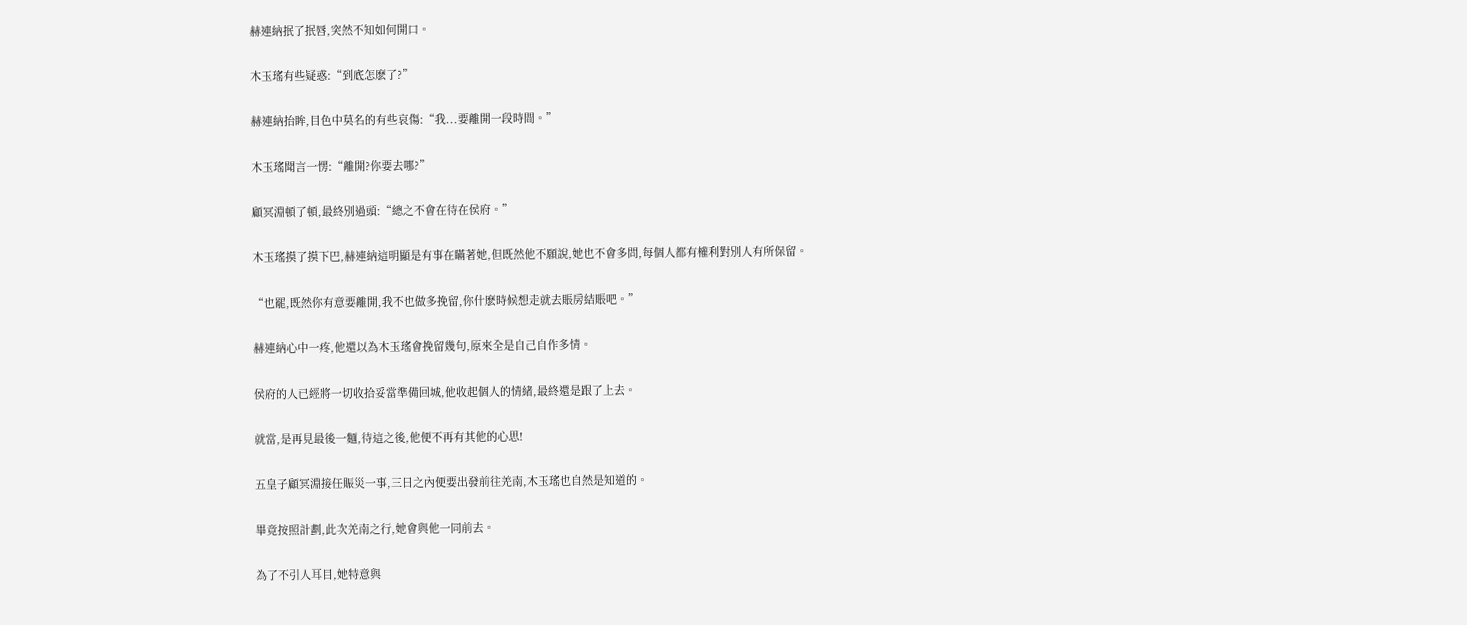赫連納抿了抿唇,突然不知如何開口。

木玉瑤有些疑惑:“到底怎麽了?”

赫連納抬眸,目色中莫名的有些哀傷:“我...要離開一段時間。”

木玉瑤聞言一愣:“離開?你要去哪?”

顧冥淵頓了頓,最終別過頭:“總之不會在待在侯府。”

木玉瑤摸了摸下巴,赫連納這明顯是有事在瞞著她,但既然他不願說,她也不會多問,每個人都有權利對別人有所保留。

“也罷,既然你有意要離開,我不也做多挽留,你什麽時候想走就去賬房結賬吧。”

赫連納心中一疼,他還以為木玉瑤會挽留幾句,原來全是自己自作多情。

侯府的人已經將一切收拾妥當準備回城,他收起個人的情緒,最終還是跟了上去。

就當,是再見最後一麵,待這之後,他便不再有其他的心思!

五皇子顧冥淵接任賑災一事,三日之內便要出發前往羌南,木玉瑤也自然是知道的。

畢竟按照計劃,此次羌南之行,她會與他一同前去。

為了不引人耳目,她特意與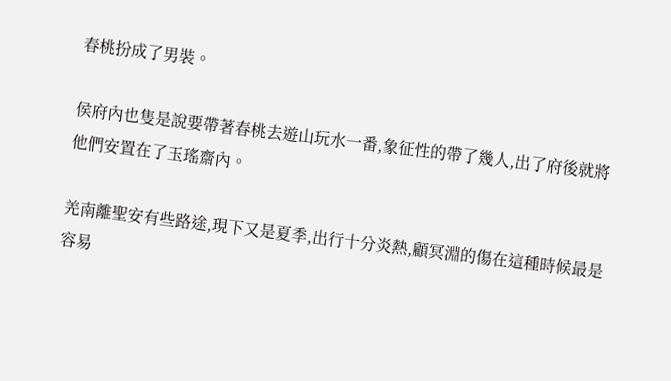春桃扮成了男裝。

侯府內也隻是說要帶著春桃去遊山玩水一番,象征性的帶了幾人,出了府後就將他們安置在了玉瑤齋內。

羌南離聖安有些路途,現下又是夏季,出行十分炎熱,顧冥淵的傷在這種時候最是容易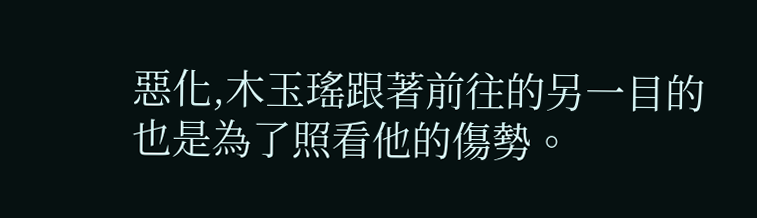惡化,木玉瑤跟著前往的另一目的也是為了照看他的傷勢。